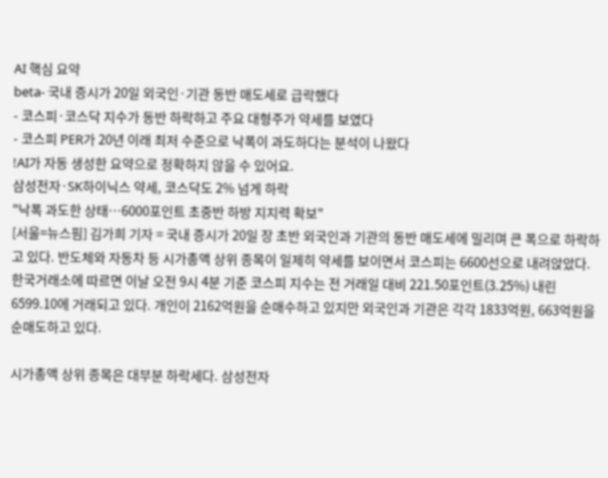AI 핵심 요약
beta- 국내 증시가 20일 외국인·기관 동반 매도세로 급락했다
- 코스피·코스닥 지수가 동반 하락하고 주요 대형주가 약세를 보였다
- 코스피 PER가 20년 이래 최저 수준으로 낙폭이 과도하다는 분석이 나왔다
!AI가 자동 생성한 요약으로 정확하지 않을 수 있어요.
삼성전자·SK하이닉스 약세, 코스닥도 2% 넘게 하락
"낙폭 과도한 상태…6000포인트 초중반 하방 지지력 확보"
[서울=뉴스핌] 김가희 기자 = 국내 증시가 20일 장 초반 외국인과 기관의 동반 매도세에 밀리며 큰 폭으로 하락하고 있다. 반도체와 자동차 등 시가총액 상위 종목이 일제히 약세를 보이면서 코스피는 6600선으로 내려앉았다.
한국거래소에 따르면 이날 오전 9시 4분 기준 코스피 지수는 전 거래일 대비 221.50포인트(3.25%) 내린 6599.10에 거래되고 있다. 개인이 2162억원을 순매수하고 있지만 외국인과 기관은 각각 1833억원, 663억원을 순매도하고 있다.

시가총액 상위 종목은 대부분 하락세다. 삼성전자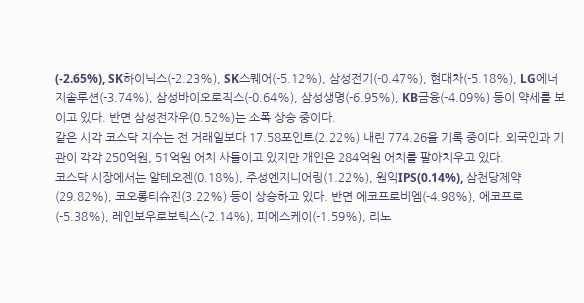(-2.65%), SK하이닉스(-2.23%), SK스퀘어(-5.12%), 삼성전기(-0.47%), 현대차(-5.18%), LG에너지솔루션(-3.74%), 삼성바이오로직스(-0.64%), 삼성생명(-6.95%), KB금융(-4.09%) 등이 약세를 보이고 있다. 반면 삼성전자우(0.52%)는 소폭 상승 중이다.
같은 시각 코스닥 지수는 전 거래일보다 17.58포인트(2.22%) 내린 774.26을 기록 중이다. 외국인과 기관이 각각 250억원, 51억원 어치 사들이고 있지만 개인은 284억원 어치를 팔아치우고 있다.
코스닥 시장에서는 알테오젠(0.18%), 주성엔지니어링(1.22%), 원익IPS(0.14%), 삼천당제약(29.82%), 코오롱티슈진(3.22%) 등이 상승하고 있다. 반면 에코프로비엠(-4.98%), 에코프로(-5.38%), 레인보우로보틱스(-2.14%), 피에스케이(-1.59%), 리노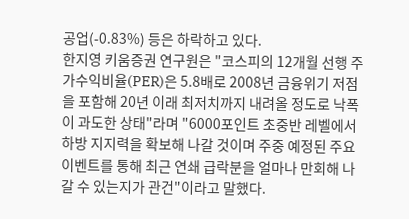공업(-0.83%) 등은 하락하고 있다.
한지영 키움증권 연구원은 "코스피의 12개월 선행 주가수익비율(PER)은 5.8배로 2008년 금융위기 저점을 포함해 20년 이래 최저치까지 내려올 정도로 낙폭이 과도한 상태"라며 "6000포인트 초중반 레벨에서 하방 지지력을 확보해 나갈 것이며 주중 예정된 주요 이벤트를 통해 최근 연쇄 급락분을 얼마나 만회해 나갈 수 있는지가 관건"이라고 말했다.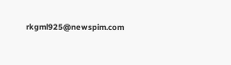rkgml925@newspim.com